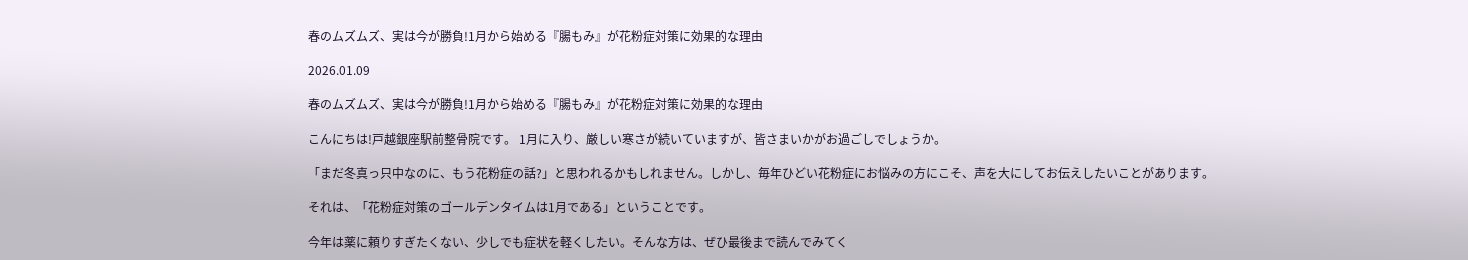春のムズムズ、実は今が勝負!1月から始める『腸もみ』が花粉症対策に効果的な理由

2026.01.09

春のムズムズ、実は今が勝負!1月から始める『腸もみ』が花粉症対策に効果的な理由

こんにちは!戸越銀座駅前整骨院です。 1月に入り、厳しい寒さが続いていますが、皆さまいかがお過ごしでしょうか。

「まだ冬真っ只中なのに、もう花粉症の話?」と思われるかもしれません。しかし、毎年ひどい花粉症にお悩みの方にこそ、声を大にしてお伝えしたいことがあります。

それは、「花粉症対策のゴールデンタイムは1月である」ということです。

今年は薬に頼りすぎたくない、少しでも症状を軽くしたい。そんな方は、ぜひ最後まで読んでみてく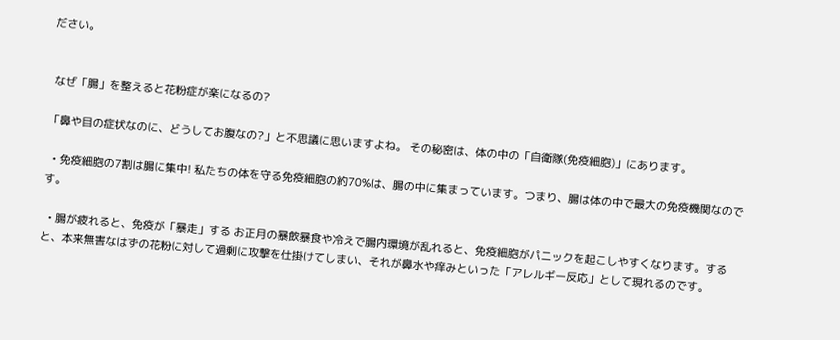ださい。


 なぜ「腸」を整えると花粉症が楽になるの?

「鼻や目の症状なのに、どうしてお腹なの?」と不思議に思いますよね。 その秘密は、体の中の「自衛隊(免疫細胞)」にあります。

  • 免疫細胞の7割は腸に集中! 私たちの体を守る免疫細胞の約70%は、腸の中に集まっています。つまり、腸は体の中で最大の免疫機関なのです。

  • 腸が疲れると、免疫が「暴走」する お正月の暴飲暴食や冷えで腸内環境が乱れると、免疫細胞がパニックを起こしやすくなります。すると、本来無害なはずの花粉に対して過剰に攻撃を仕掛けてしまい、それが鼻水や痒みといった「アレルギー反応」として現れるのです。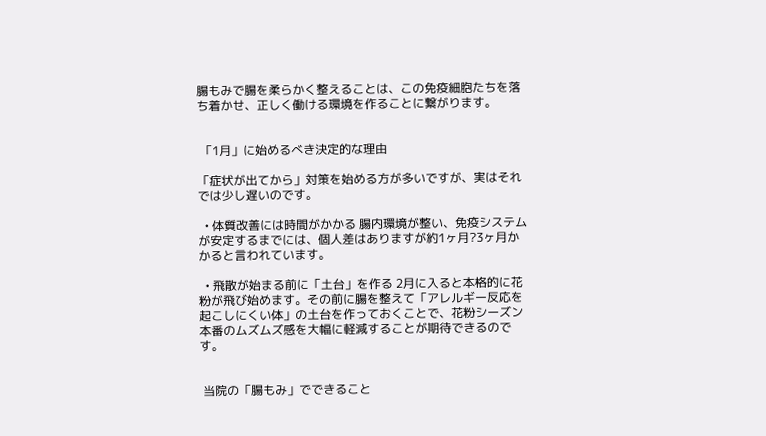腸もみで腸を柔らかく整えることは、この免疫細胞たちを落ち着かせ、正しく働ける環境を作ることに繋がります。


 「1月」に始めるべき決定的な理由

「症状が出てから」対策を始める方が多いですが、実はそれでは少し遅いのです。

  • 体質改善には時間がかかる 腸内環境が整い、免疫システムが安定するまでには、個人差はありますが約1ヶ月?3ヶ月かかると言われています。

  • 飛散が始まる前に「土台」を作る 2月に入ると本格的に花粉が飛び始めます。その前に腸を整えて「アレルギー反応を起こしにくい体」の土台を作っておくことで、花粉シーズン本番のムズムズ感を大幅に軽減することが期待できるのです。


 当院の「腸もみ」でできること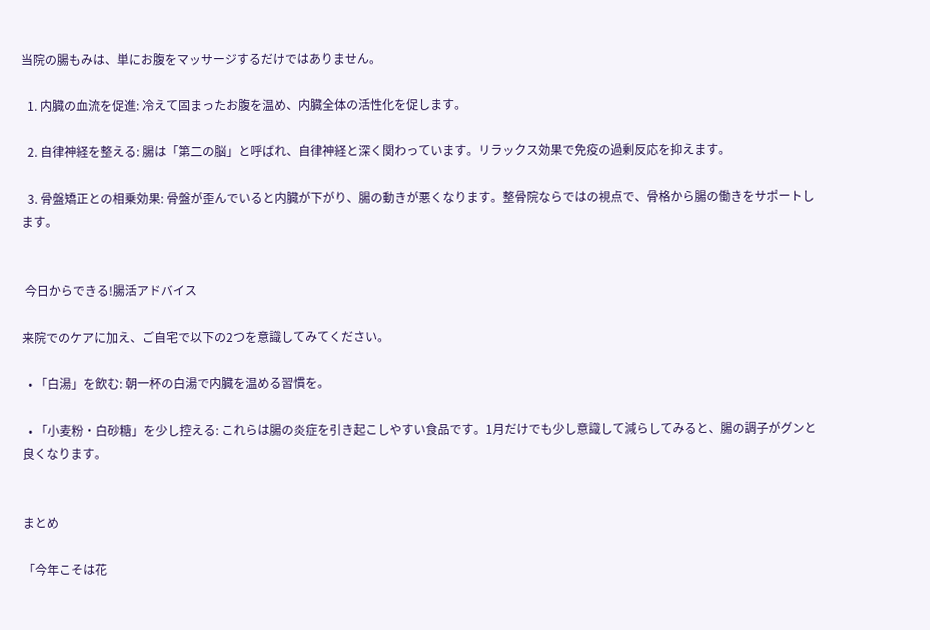当院の腸もみは、単にお腹をマッサージするだけではありません。

  1. 内臓の血流を促進: 冷えて固まったお腹を温め、内臓全体の活性化を促します。

  2. 自律神経を整える: 腸は「第二の脳」と呼ばれ、自律神経と深く関わっています。リラックス効果で免疫の過剰反応を抑えます。

  3. 骨盤矯正との相乗効果: 骨盤が歪んでいると内臓が下がり、腸の動きが悪くなります。整骨院ならではの視点で、骨格から腸の働きをサポートします。


 今日からできる!腸活アドバイス

来院でのケアに加え、ご自宅で以下の2つを意識してみてください。

  • 「白湯」を飲む: 朝一杯の白湯で内臓を温める習慣を。

  • 「小麦粉・白砂糖」を少し控える: これらは腸の炎症を引き起こしやすい食品です。1月だけでも少し意識して減らしてみると、腸の調子がグンと良くなります。


まとめ

「今年こそは花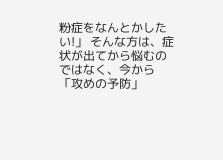粉症をなんとかしたい!」 そんな方は、症状が出てから悩むのではなく、今から「攻めの予防」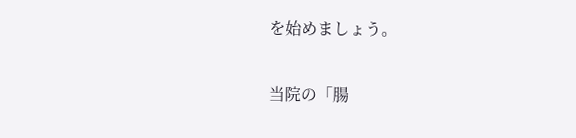を始めましょう。

当院の「腸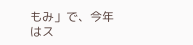もみ」で、今年はス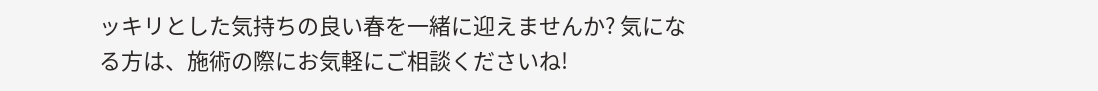ッキリとした気持ちの良い春を一緒に迎えませんか? 気になる方は、施術の際にお気軽にご相談くださいね!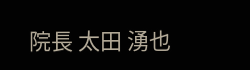院長 太田 湧也